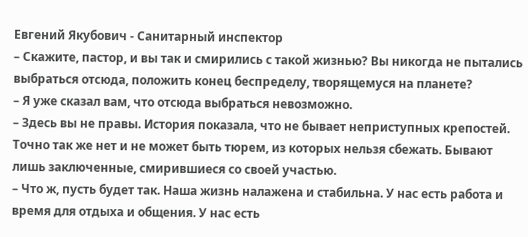Евгений Якубович - Санитарный инспектор
– Скажите, пастор, и вы так и смирились с такой жизнью? Вы никогда не пытались выбраться отсюда, положить конец беспределу, творящемуся на планете?
– Я уже сказал вам, что отсюда выбраться невозможно.
– Здесь вы не правы. История показала, что не бывает неприступных крепостей. Точно так же нет и не может быть тюрем, из которых нельзя сбежать. Бывают лишь заключенные, смирившиеся со своей участью.
– Что ж, пусть будет так. Наша жизнь налажена и стабильна. У нас есть работа и время для отдыха и общения. У нас есть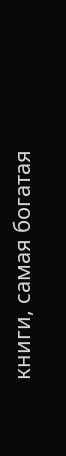книги, самая богатая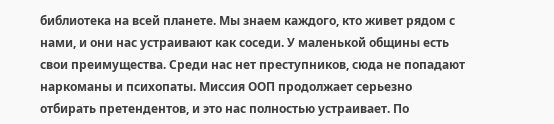библиотека на всей планете. Мы знаем каждого, кто живет рядом с нами, и они нас устраивают как соседи. У маленькой общины есть свои преимущества. Среди нас нет преступников, сюда не попадают наркоманы и психопаты. Миссия ООП продолжает серьезно отбирать претендентов, и это нас полностью устраивает. По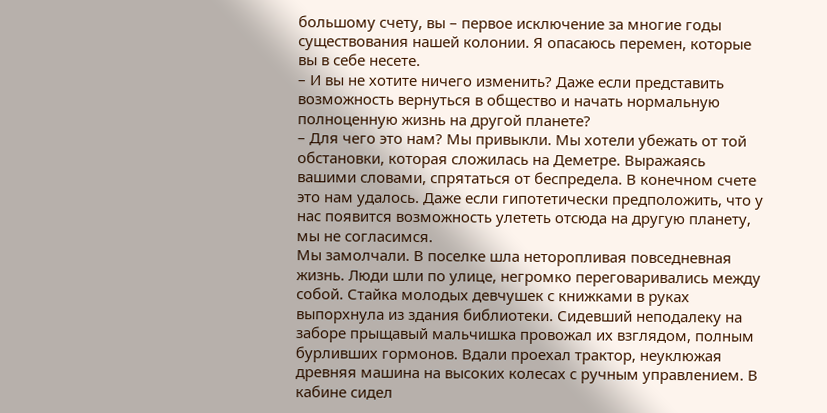большому счету, вы – первое исключение за многие годы существования нашей колонии. Я опасаюсь перемен, которые вы в себе несете.
– И вы не хотите ничего изменить? Даже если представить возможность вернуться в общество и начать нормальную полноценную жизнь на другой планете?
– Для чего это нам? Мы привыкли. Мы хотели убежать от той обстановки, которая сложилась на Деметре. Выражаясь вашими словами, спрятаться от беспредела. В конечном счете это нам удалось. Даже если гипотетически предположить, что у нас появится возможность улететь отсюда на другую планету, мы не согласимся.
Мы замолчали. В поселке шла неторопливая повседневная жизнь. Люди шли по улице, негромко переговаривались между собой. Стайка молодых девчушек с книжками в руках выпорхнула из здания библиотеки. Сидевший неподалеку на заборе прыщавый мальчишка провожал их взглядом, полным бурливших гормонов. Вдали проехал трактор, неуклюжая древняя машина на высоких колесах с ручным управлением. В кабине сидел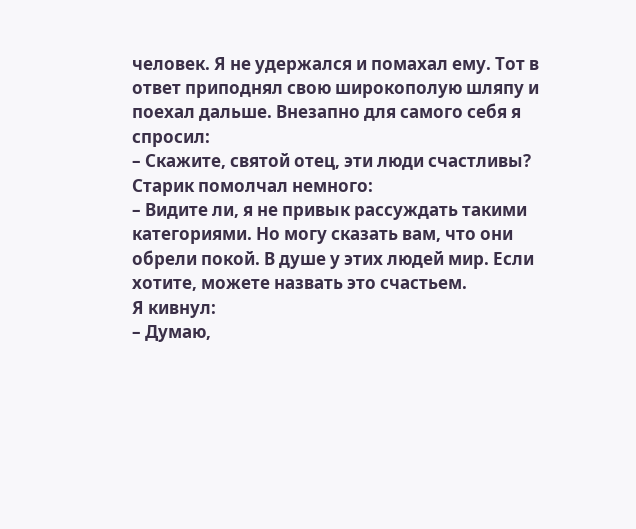человек. Я не удержался и помахал ему. Тот в ответ приподнял свою широкополую шляпу и поехал дальше. Внезапно для самого себя я спросил:
– Скажите, святой отец, эти люди счастливы?
Старик помолчал немного:
– Видите ли, я не привык рассуждать такими категориями. Но могу сказать вам, что они обрели покой. В душе у этих людей мир. Если хотите, можете назвать это счастьем.
Я кивнул:
– Думаю,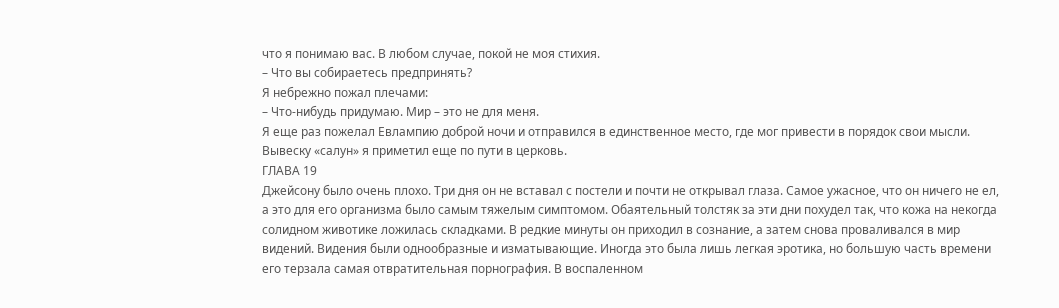что я понимаю вас. В любом случае, покой не моя стихия.
– Что вы собираетесь предпринять?
Я небрежно пожал плечами:
– Что-нибудь придумаю. Мир – это не для меня.
Я еще раз пожелал Евлампию доброй ночи и отправился в единственное место, где мог привести в порядок свои мысли. Вывеску «салун» я приметил еще по пути в церковь.
ГЛАВА 19
Джейсону было очень плохо. Три дня он не вставал с постели и почти не открывал глаза. Самое ужасное, что он ничего не ел, а это для его организма было самым тяжелым симптомом. Обаятельный толстяк за эти дни похудел так, что кожа на некогда солидном животике ложилась складками. В редкие минуты он приходил в сознание, а затем снова проваливался в мир видений. Видения были однообразные и изматывающие. Иногда это была лишь легкая эротика, но большую часть времени его терзала самая отвратительная порнография. В воспаленном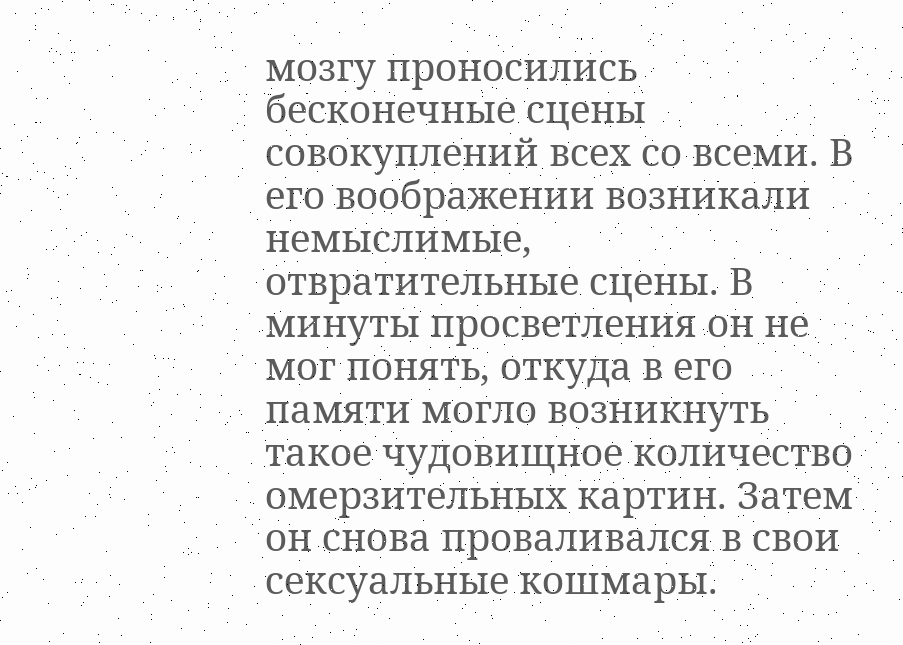мозгу проносились бесконечные сцены совокуплений всех со всеми. В его воображении возникали немыслимые, отвратительные сцены. В минуты просветления он не мог понять, откуда в его памяти могло возникнуть такое чудовищное количество омерзительных картин. Затем он снова проваливался в свои сексуальные кошмары.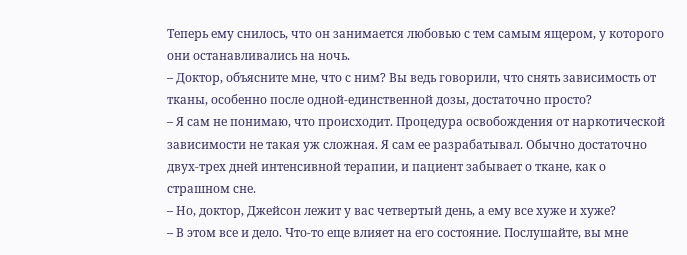Теперь ему снилось, что он занимается любовью с тем самым ящером, у которого они останавливались на ночь.
– Доктор, объясните мне, что с ним? Вы ведь говорили, что снять зависимость от тканы, особенно после одной-единственной дозы, достаточно просто?
– Я сам не понимаю, что происходит. Процедура освобождения от наркотической зависимости не такая уж сложная. Я сам ее разрабатывал. Обычно достаточно двух-трех дней интенсивной терапии, и пациент забывает о ткане, как о страшном сне.
– Но, доктор, Джейсон лежит у вас четвертый день, а ему все хуже и хуже?
– В этом все и дело. Что-то еще влияет на его состояние. Послушайте, вы мне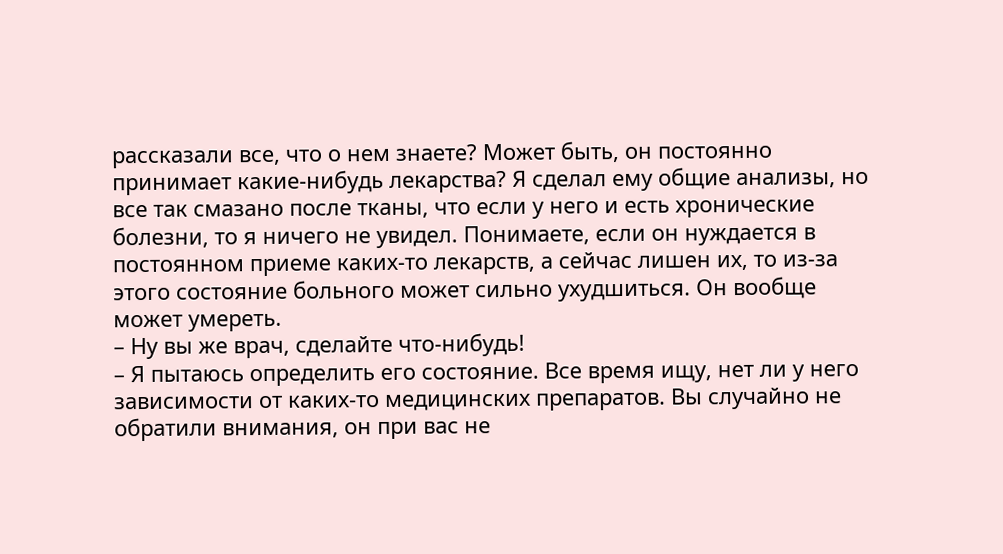рассказали все, что о нем знаете? Может быть, он постоянно принимает какие-нибудь лекарства? Я сделал ему общие анализы, но все так смазано после тканы, что если у него и есть хронические болезни, то я ничего не увидел. Понимаете, если он нуждается в постоянном приеме каких-то лекарств, а сейчас лишен их, то из-за этого состояние больного может сильно ухудшиться. Он вообще может умереть.
– Ну вы же врач, сделайте что-нибудь!
– Я пытаюсь определить его состояние. Все время ищу, нет ли у него зависимости от каких-то медицинских препаратов. Вы случайно не обратили внимания, он при вас не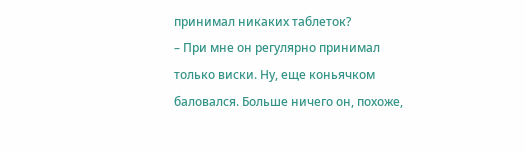принимал никаких таблеток?
– При мне он регулярно принимал только виски. Ну, еще коньячком баловался. Больше ничего он, похоже,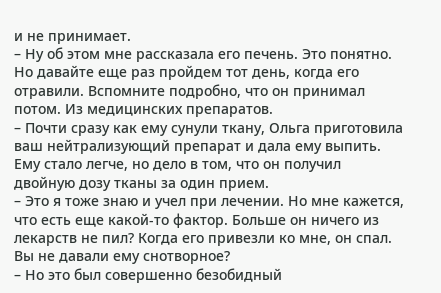и не принимает.
– Ну об этом мне рассказала его печень. Это понятно. Но давайте еще раз пройдем тот день, когда его отравили. Вспомните подробно, что он принимал потом. Из медицинских препаратов.
– Почти сразу как ему сунули ткану, Ольга приготовила ваш нейтрализующий препарат и дала ему выпить. Ему стало легче, но дело в том, что он получил двойную дозу тканы за один прием.
– Это я тоже знаю и учел при лечении. Но мне кажется, что есть еще какой-то фактор. Больше он ничего из лекарств не пил? Когда его привезли ко мне, он спал. Вы не давали ему снотворное?
– Но это был совершенно безобидный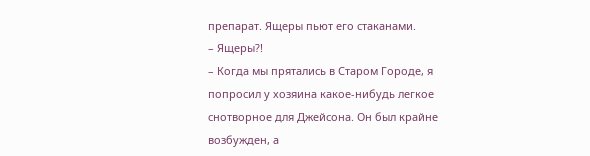препарат. Ящеры пьют его стаканами.
– Ящеры?!
– Когда мы прятались в Старом Городе, я попросил у хозяина какое-нибудь легкое снотворное для Джейсона. Он был крайне возбужден, а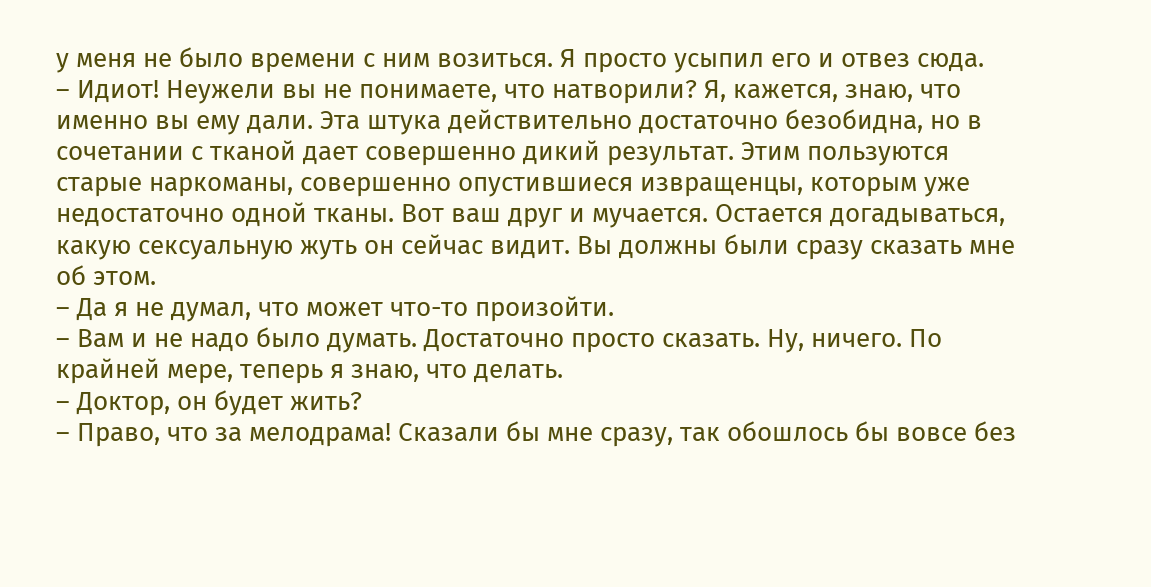у меня не было времени с ним возиться. Я просто усыпил его и отвез сюда.
– Идиот! Неужели вы не понимаете, что натворили? Я, кажется, знаю, что именно вы ему дали. Эта штука действительно достаточно безобидна, но в сочетании с тканой дает совершенно дикий результат. Этим пользуются старые наркоманы, совершенно опустившиеся извращенцы, которым уже недостаточно одной тканы. Вот ваш друг и мучается. Остается догадываться, какую сексуальную жуть он сейчас видит. Вы должны были сразу сказать мне об этом.
– Да я не думал, что может что-то произойти.
– Вам и не надо было думать. Достаточно просто сказать. Ну, ничего. По крайней мере, теперь я знаю, что делать.
– Доктор, он будет жить?
– Право, что за мелодрама! Сказали бы мне сразу, так обошлось бы вовсе без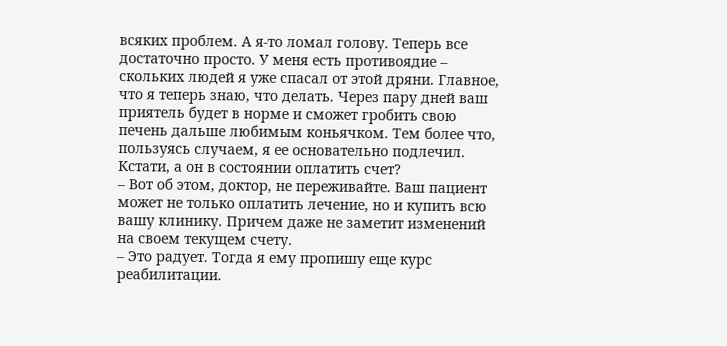всяких проблем. А я-то ломал голову. Теперь все достаточно просто. У меня есть противоядие – скольких людей я уже спасал от этой дряни. Главное, что я теперь знаю, что делать. Через пару дней ваш приятель будет в норме и сможет гробить свою печень дальше любимым коньячком. Тем более что, пользуясь случаем, я ее основательно подлечил. Кстати, а он в состоянии оплатить счет?
– Вот об этом, доктор, не переживайте. Ваш пациент может не только оплатить лечение, но и купить всю вашу клинику. Причем даже не заметит изменений на своем текущем счету.
– Это радует. Тогда я ему пропишу еще курс реабилитации.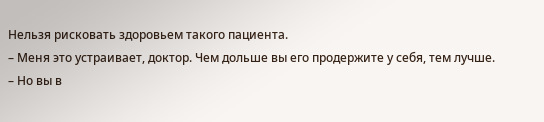Нельзя рисковать здоровьем такого пациента.
– Меня это устраивает, доктор. Чем дольше вы его продержите у себя, тем лучше.
– Но вы в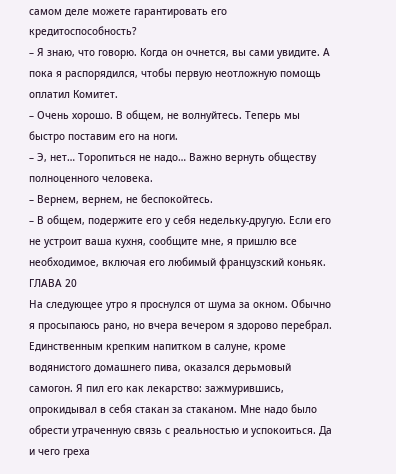самом деле можете гарантировать его кредитоспособность?
– Я знаю, что говорю. Когда он очнется, вы сами увидите. А пока я распорядился, чтобы первую неотложную помощь оплатил Комитет.
– Очень хорошо. В общем, не волнуйтесь. Теперь мы быстро поставим его на ноги.
– Э, нет… Торопиться не надо… Важно вернуть обществу полноценного человека.
– Вернем, вернем, не беспокойтесь.
– В общем, подержите его у себя недельку-другую. Если его не устроит ваша кухня, сообщите мне, я пришлю все необходимое, включая его любимый французский коньяк.
ГЛАВА 20
На следующее утро я проснулся от шума за окном. Обычно я просыпаюсь рано, но вчера вечером я здорово перебрал. Единственным крепким напитком в салуне, кроме водянистого домашнего пива, оказался дерьмовый самогон. Я пил его как лекарство: зажмурившись, опрокидывал в себя стакан за стаканом. Мне надо было обрести утраченную связь с реальностью и успокоиться. Да и чего греха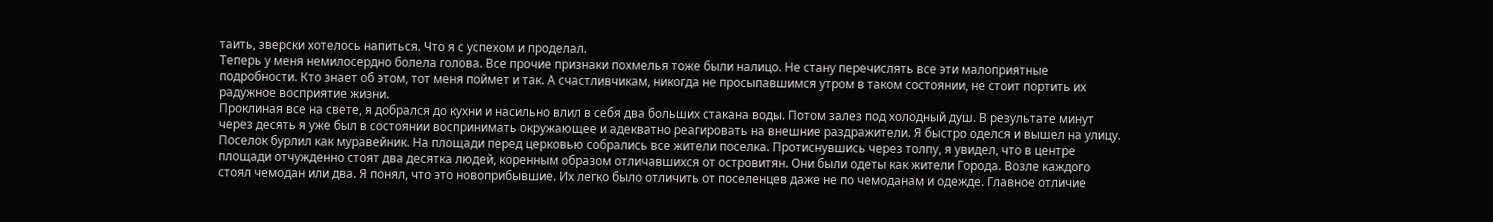таить, зверски хотелось напиться. Что я с успехом и проделал.
Теперь у меня немилосердно болела голова. Все прочие признаки похмелья тоже были налицо. Не стану перечислять все эти малоприятные подробности. Кто знает об этом, тот меня поймет и так. А счастливчикам, никогда не просыпавшимся утром в таком состоянии, не стоит портить их радужное восприятие жизни.
Проклиная все на свете, я добрался до кухни и насильно влил в себя два больших стакана воды. Потом залез под холодный душ. В результате минут через десять я уже был в состоянии воспринимать окружающее и адекватно реагировать на внешние раздражители. Я быстро оделся и вышел на улицу.
Поселок бурлил как муравейник. На площади перед церковью собрались все жители поселка. Протиснувшись через толпу, я увидел, что в центре площади отчужденно стоят два десятка людей, коренным образом отличавшихся от островитян. Они были одеты как жители Города. Возле каждого стоял чемодан или два. Я понял, что это новоприбывшие. Их легко было отличить от поселенцев даже не по чемоданам и одежде. Главное отличие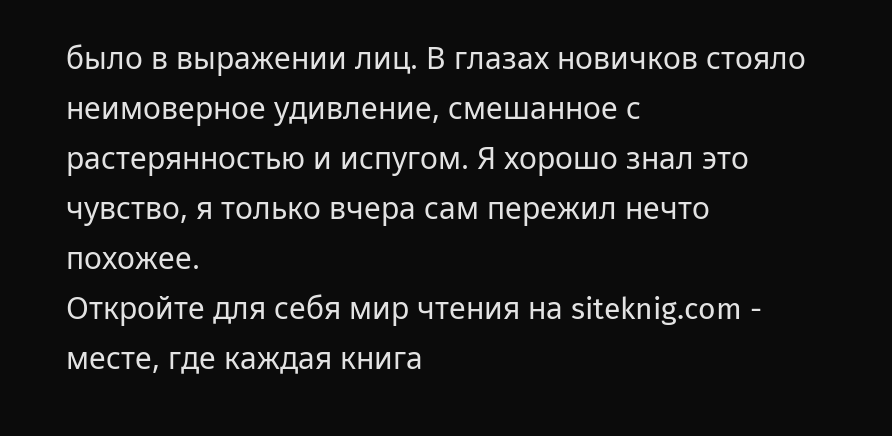было в выражении лиц. В глазах новичков стояло неимоверное удивление, смешанное с растерянностью и испугом. Я хорошо знал это чувство, я только вчера сам пережил нечто похожее.
Откройте для себя мир чтения на siteknig.com - месте, где каждая книга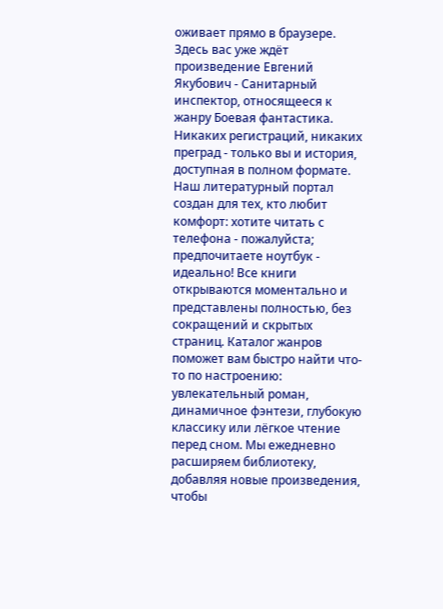оживает прямо в браузере. Здесь вас уже ждёт произведение Евгений Якубович - Санитарный инспектор, относящееся к жанру Боевая фантастика. Никаких регистраций, никаких преград - только вы и история, доступная в полном формате. Наш литературный портал создан для тех, кто любит комфорт: хотите читать с телефона - пожалуйста; предпочитаете ноутбук - идеально! Все книги открываются моментально и представлены полностью, без сокращений и скрытых страниц. Каталог жанров поможет вам быстро найти что-то по настроению: увлекательный роман, динамичное фэнтези, глубокую классику или лёгкое чтение перед сном. Мы ежедневно расширяем библиотеку, добавляя новые произведения, чтобы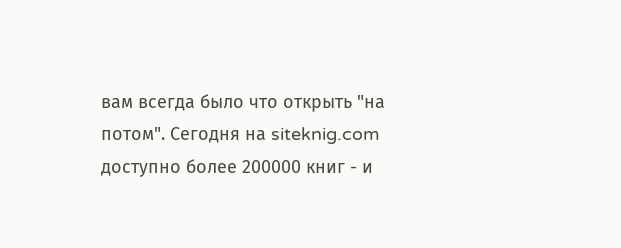вам всегда было что открыть "на потом". Сегодня на siteknig.com доступно более 200000 книг - и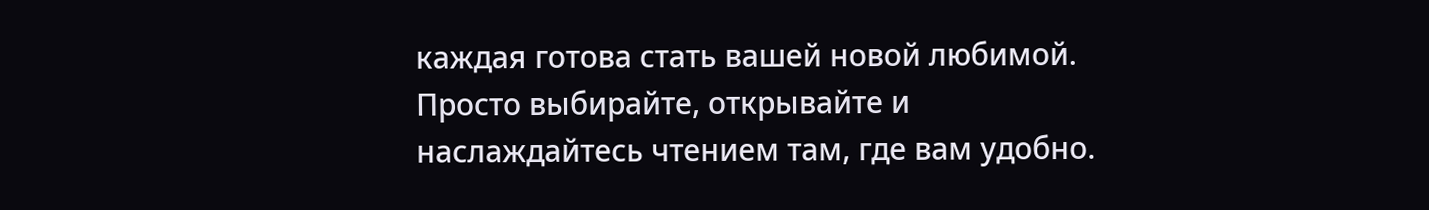каждая готова стать вашей новой любимой. Просто выбирайте, открывайте и наслаждайтесь чтением там, где вам удобно.